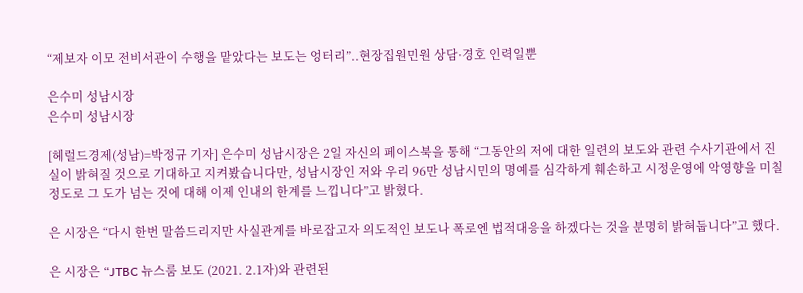“제보자 이모 전비서관이 수행을 맡았다는 보도는 엉터리”..현장집원민원 상담·경호 인력일뿐

은수미 성남시장
은수미 성남시장

[헤럴드경제(성남)=박정규 기자] 은수미 성남시장은 2일 자신의 페이스북을 통해 “그동안의 저에 대한 일련의 보도와 관련 수사기관에서 진실이 밝혀질 것으로 기대하고 지켜봤습니다만, 성남시장인 저와 우리 96만 성남시민의 명예를 심각하게 훼손하고 시정운영에 악영향을 미칠 정도로 그 도가 넘는 것에 대해 이제 인내의 한계를 느낍니다”고 밝혔다.

은 시장은 “다시 한번 말씀드리지만 사실관계를 바로잡고자 의도적인 보도나 폭로엔 법적대응을 하겠다는 것을 분명히 밝혀둡니다”고 했다.

은 시장은 “JTBC 뉴스룸 보도 (2021. 2.1자)와 관련된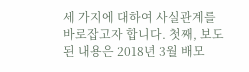세 가지에 대하여 사실관계를 바로잡고자 합니다. 첫째, 보도된 내용은 2018년 3월 배모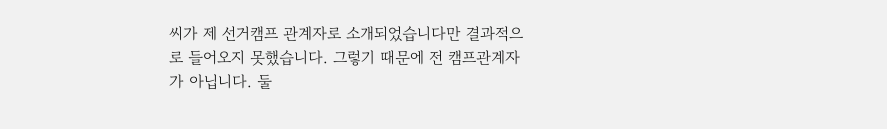씨가 제 선거캠프 관계자로 소개되었습니다만 결과적으로 들어오지 못했습니다. 그렇기 때문에 전 캠프관계자가 아닙니다. 둘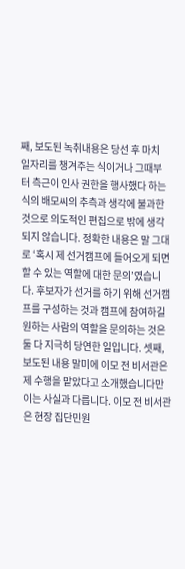째, 보도된 녹취내용은 당선 후 마치 일자리를 챙겨주는 식이거나 그때부터 측근이 인사 권한을 행사했다 하는 식의 배모씨의 추측과 생각에 불과한 것으로 의도적인 편집으로 밖에 생각되지 않습니다. 정확한 내용은 말 그대로 ‘혹시 제 선거캠프에 들어오게 되면 할 수 있는 역할에 대한 문의’였습니다. 후보자가 선거를 하기 위해 선거캠프를 구성하는 것과 캠프에 참여하길 원하는 사람의 역할을 문의하는 것은 둘 다 지극히 당연한 일입니다. 셋째, 보도된 내용 말미에 이모 전 비서관은 제 수행을 맡았다고 소개했습니다만 이는 사실과 다릅니다. 이모 전 비서관은 현장 집단민원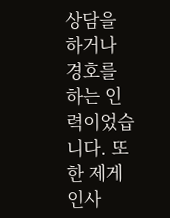상담을 하거나 경호를 하는 인력이었습니다. 또한 제게 인사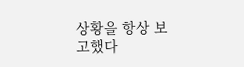상황을 항상 보고했다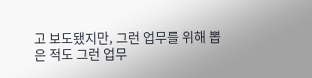고 보도됐지만, 그런 업무를 위해 뽑은 적도 그런 업무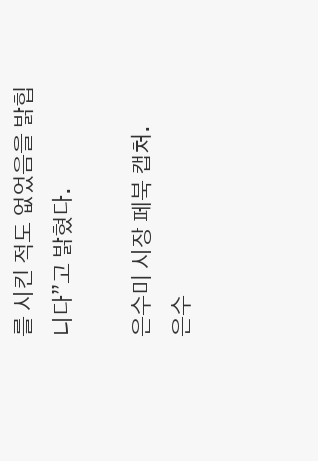를 시킨 적도 없었음을 밝힙니다”고 밝혔다.

은수미 시장 페북 캡처.
은수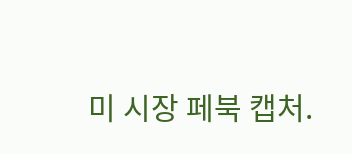미 시장 페북 캡처.